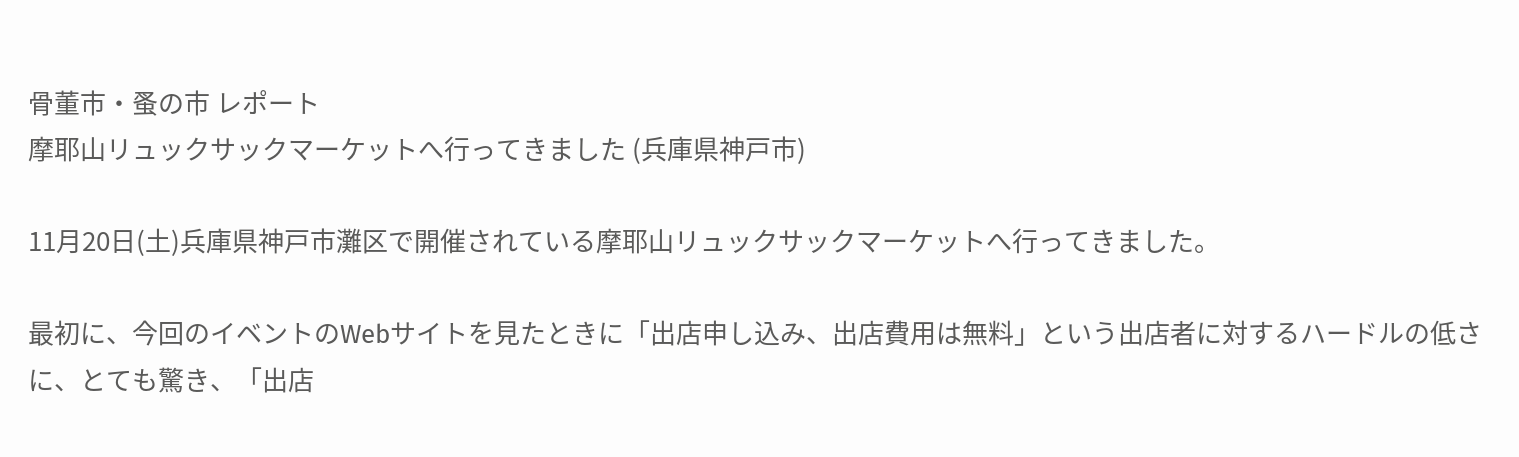骨董市・蚤の市 レポート
摩耶山リュックサックマーケットへ行ってきました (兵庫県神戸市)

11月20日(土)兵庫県神戸市灘区で開催されている摩耶山リュックサックマーケットへ行ってきました。

最初に、今回のイベントのWebサイトを見たときに「出店申し込み、出店費用は無料」という出店者に対するハードルの低さに、とても驚き、「出店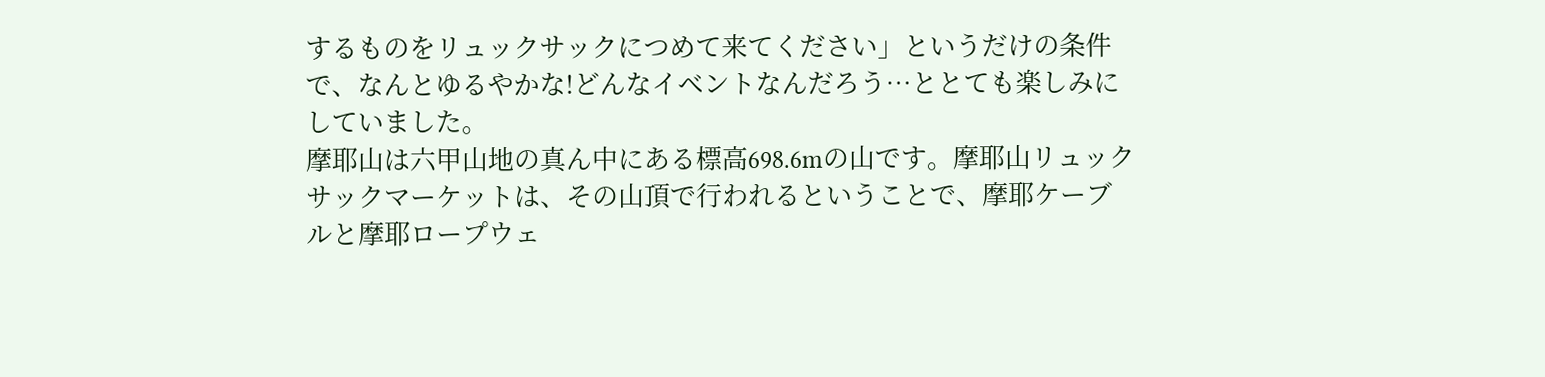するものをリュックサックにつめて来てください」というだけの条件で、なんとゆるやかな!どんなイベントなんだろう…ととても楽しみにしていました。
摩耶山は六甲山地の真ん中にある標高698.6mの山です。摩耶山リュックサックマーケットは、その山頂で行われるということで、摩耶ケーブルと摩耶ロープウェ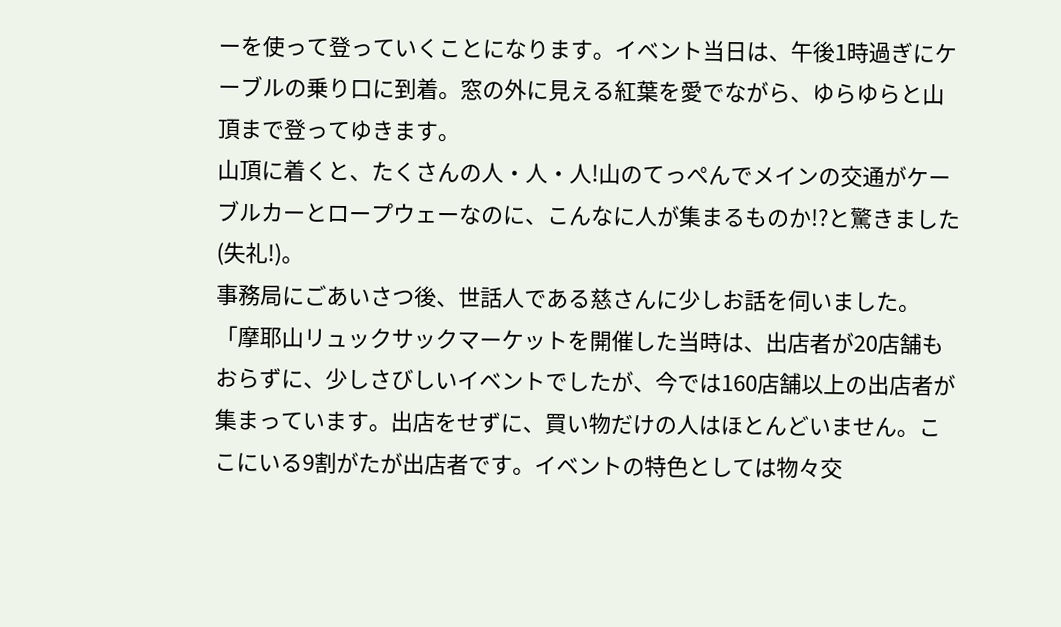ーを使って登っていくことになります。イベント当日は、午後1時過ぎにケーブルの乗り口に到着。窓の外に見える紅葉を愛でながら、ゆらゆらと山頂まで登ってゆきます。
山頂に着くと、たくさんの人・人・人!山のてっぺんでメインの交通がケーブルカーとロープウェーなのに、こんなに人が集まるものか!?と驚きました(失礼!)。
事務局にごあいさつ後、世話人である慈さんに少しお話を伺いました。
「摩耶山リュックサックマーケットを開催した当時は、出店者が20店舗もおらずに、少しさびしいイベントでしたが、今では160店舗以上の出店者が集まっています。出店をせずに、買い物だけの人はほとんどいません。ここにいる9割がたが出店者です。イベントの特色としては物々交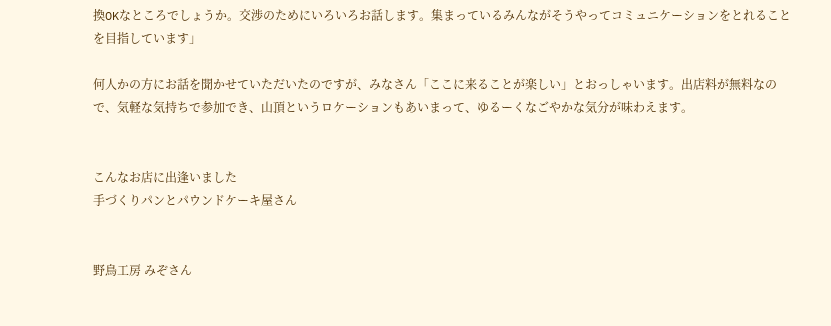換OKなところでしょうか。交渉のためにいろいろお話します。集まっているみんながそうやってコミュニケーションをとれることを目指しています」

何人かの方にお話を聞かせていただいたのですが、みなさん「ここに来ることが楽しい」とおっしゃいます。出店料が無料なので、気軽な気持ちで参加でき、山頂というロケーションもあいまって、ゆるーくなごやかな気分が味わえます。


こんなお店に出逢いました
手づくりパンとパウンドケーキ屋さん


野鳥工房 みぞさん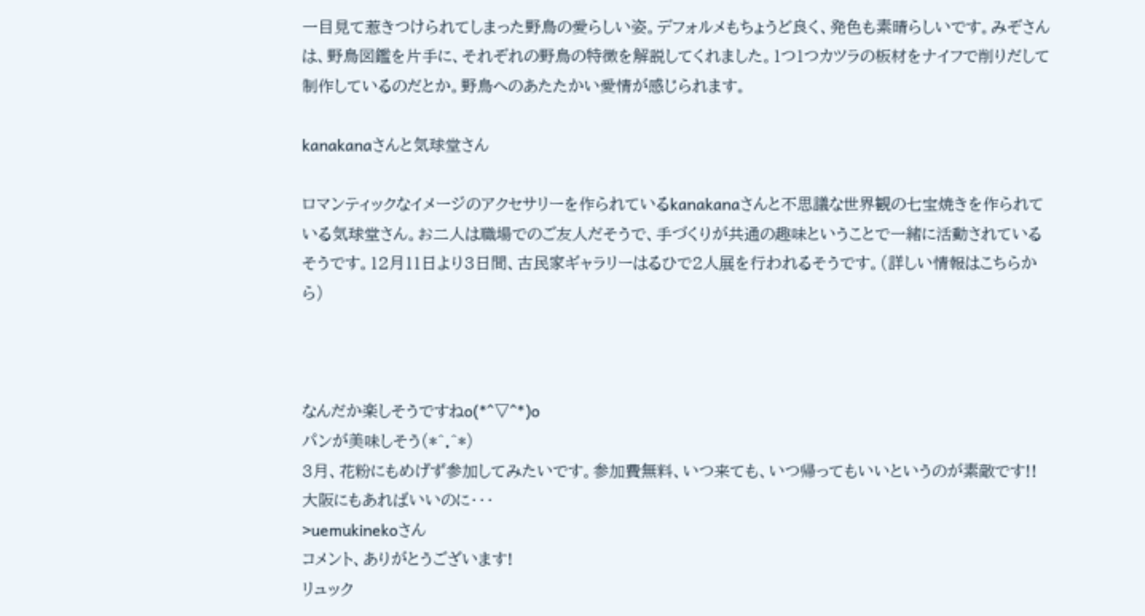一目見て惹きつけられてしまった野鳥の愛らしい姿。デフォルメもちょうど良く、発色も素晴らしいです。みぞさんは、野鳥図鑑を片手に、それぞれの野鳥の特徴を解説してくれました。1つ1つカツラの板材をナイフで削りだして制作しているのだとか。野鳥へのあたたかい愛情が感じられます。

kanakanaさんと気球堂さん

ロマンティックなイメージのアクセサリーを作られているkanakanaさんと不思議な世界観の七宝焼きを作られている気球堂さん。お二人は職場でのご友人だそうで、手づくりが共通の趣味ということで一緒に活動されているそうです。12月11日より3日間、古民家ギャラリーはるひで2人展を行われるそうです。(詳しい情報はこちらから)



なんだか楽しそうですねo(*^▽^*)o
パンが美味しそう(*^.^*)
3月、花粉にもめげず参加してみたいです。参加費無料、いつ来ても、いつ帰ってもいいというのが素敵です!!大阪にもあればいいのに・・・
>uemukinekoさん
コメント、ありがとうございます!
リュック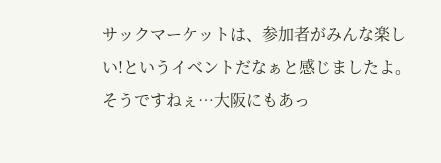サックマーケットは、参加者がみんな楽しい!というイベントだなぁと感じましたよ。
そうですねぇ…大阪にもあっ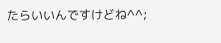たらいいんですけどね^^;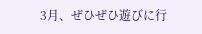3月、ぜひぜひ遊びに行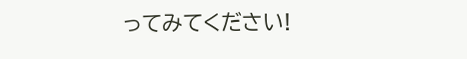ってみてください!